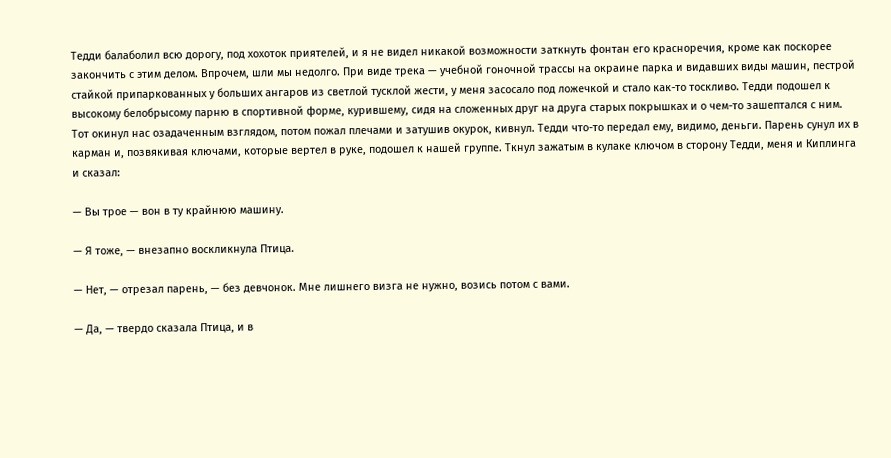Тедди балаболил всю дорогу, под хохоток приятелей, и я не видел никакой возможности заткнуть фонтан его красноречия, кроме как поскорее закончить с этим делом. Впрочем, шли мы недолго. При виде трека — учебной гоночной трассы на окраине парка и видавших виды машин, пестрой стайкой припаркованных у больших ангаров из светлой тусклой жести, у меня засосало под ложечкой и стало как-то тоскливо. Тедди подошел к высокому белобрысому парню в спортивной форме, курившему, сидя на сложенных друг на друга старых покрышках и о чем-то зашептался с ним. Тот окинул нас озадаченным взглядом, потом пожал плечами и затушив окурок, кивнул. Тедди что-то передал ему, видимо, деньги. Парень сунул их в карман и, позвякивая ключами, которые вертел в руке, подошел к нашей группе. Ткнул зажатым в кулаке ключом в сторону Тедди, меня и Киплинга и сказал:

— Вы трое — вон в ту крайнюю машину.

— Я тоже, — внезапно воскликнула Птица.

— Нет, — отрезал парень, — без девчонок. Мне лишнего визга не нужно, возись потом с вами.

— Да, — твердо сказала Птица, и в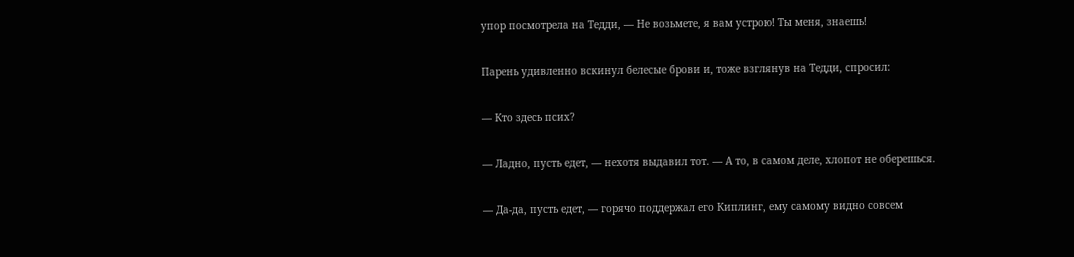упор посмотрела на Тедди, — Не возьмете, я вам устрою! Ты меня, знаешь!

Парень удивленно вскинул белесые брови и, тоже взглянув на Тедди, спросил:

— Кто здесь псих?

— Ладно, пусть едет, — нехотя выдавил тот. — А то, в самом деле, хлопот не оберешься.

— Да-да, пусть едет, — горячо поддержал его Киплинг, ему самому видно совсем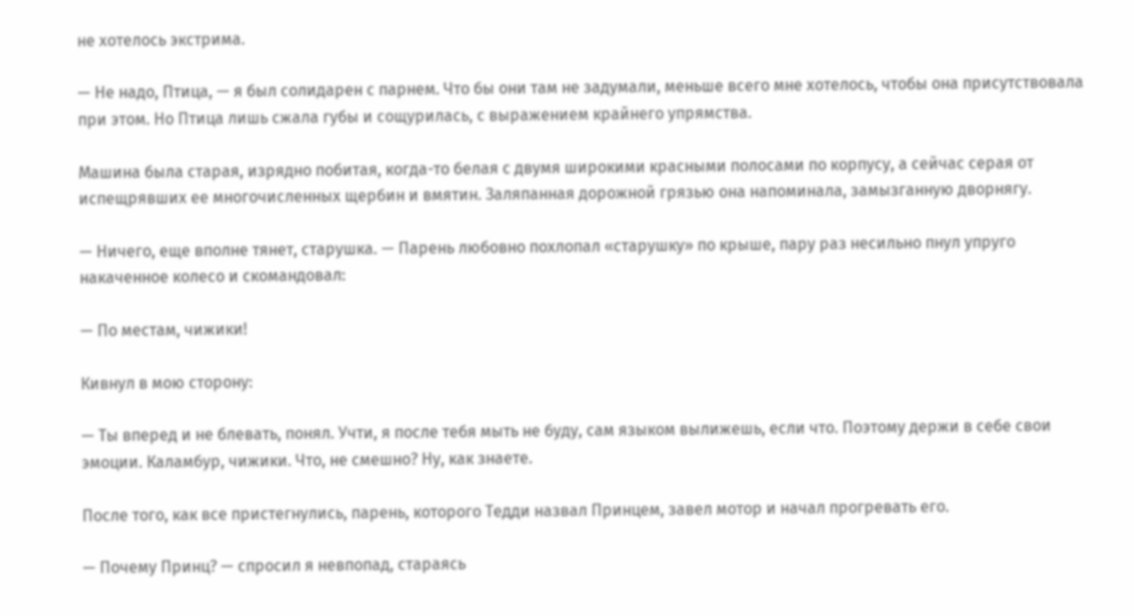не хотелось экстрима.

— Не надо, Птица, — я был солидарен с парнем. Что бы они там не задумали, меньше всего мне хотелось, чтобы она присутствовала при этом. Но Птица лишь сжала губы и сощурилась, с выражением крайнего упрямства.

Машина была старая, изрядно побитая, когда-то белая с двумя широкими красными полосами по корпусу, а сейчас серая от испещрявших ее многочисленных щербин и вмятин. Заляпанная дорожной грязью она напоминала, замызганную дворнягу.

— Ничего, еще вполне тянет, старушка. — Парень любовно похлопал «старушку» по крыше, пару раз несильно пнул упруго накаченное колесо и скомандовал:

— По местам, чижики!

Кивнул в мою сторону:

— Ты вперед и не блевать, понял. Учти, я после тебя мыть не буду, сам языком вылижешь, если что. Поэтому держи в себе свои эмоции. Каламбур, чижики. Что, не смешно? Ну, как знаете.

После того, как все пристегнулись, парень, которого Тедди назвал Принцем, завел мотор и начал прогревать его.

— Почему Принц? — спросил я невпопад, стараясь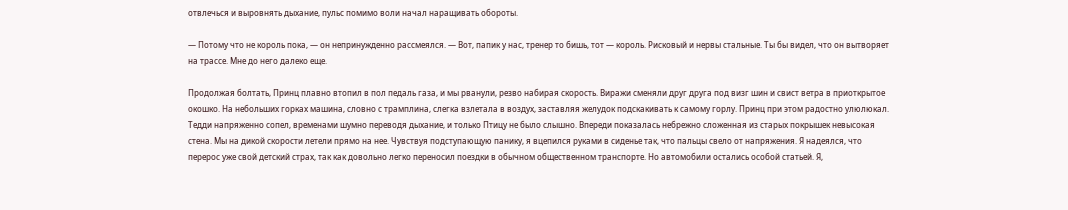отвлечься и выровнять дыхание, пульс помимо воли начал наращивать обороты.

— Потому что не король пока, — он непринужденно рассмеялся. — Вот, папик у нас, тренер то бишь, тот — король. Рисковый и нервы стальные. Ты бы видел, что он вытворяет на трассе. Мне до него далеко еще.

Продолжая болтать, Принц плавно втопил в пол педаль газа, и мы рванули, резво набирая скорость. Виражи сменяли друг друга под визг шин и свист ветра в приоткрытое окошко. На небольших горках машина, словно с трамплина, слегка взлетала в воздух, заставляя желудок подскакивать к самому горлу. Принц при этом радостно улюлюкал. Тедди напряженно сопел, временами шумно переводя дыхание, и только Птицу не было слышно. Впереди показалась небрежно сложенная из старых покрышек невысокая стена. Мы на дикой скорости летели прямо на нее. Чувствуя подступающую панику, я вцепился руками в сиденье так, что пальцы свело от напряжения. Я надеялся, что перерос уже свой детский страх, так как довольно легко переносил поездки в обычном общественном транспорте. Но автомобили остались особой статьей. Я,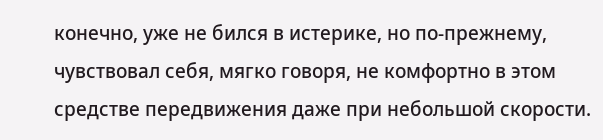конечно, уже не бился в истерике, но по-прежнему, чувствовал себя, мягко говоря, не комфортно в этом средстве передвижения даже при небольшой скорости.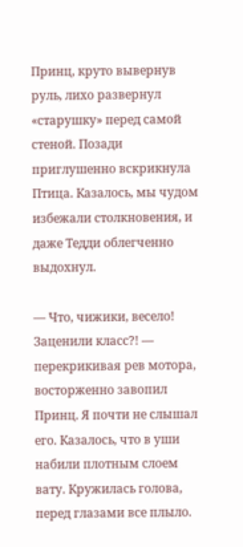Принц, круто вывернув руль, лихо развернул «старушку» перед самой стеной. Позади приглушенно вскрикнула Птица. Казалось, мы чудом избежали столкновения, и даже Тедди облегченно выдохнул.

— Что, чижики, весело! Заценили класс?! — перекрикивая рев мотора, восторженно завопил Принц. Я почти не слышал его. Казалось, что в уши набили плотным слоем вату. Кружилась голова, перед глазами все плыло.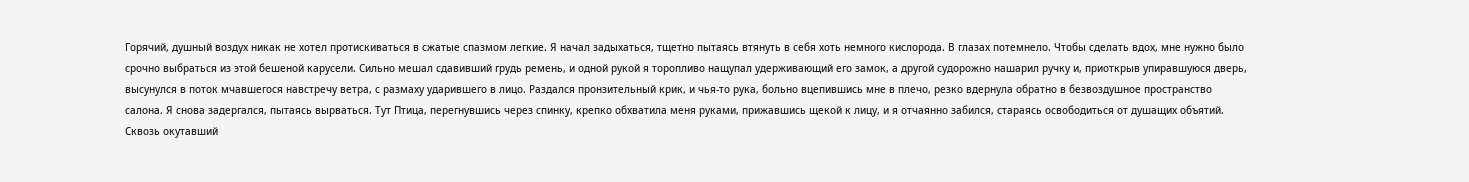Горячий, душный воздух никак не хотел протискиваться в сжатые спазмом легкие. Я начал задыхаться, тщетно пытаясь втянуть в себя хоть немного кислорода. В глазах потемнело. Чтобы сделать вдох, мне нужно было срочно выбраться из этой бешеной карусели. Сильно мешал сдавивший грудь ремень, и одной рукой я торопливо нащупал удерживающий его замок, а другой судорожно нашарил ручку и, приоткрыв упиравшуюся дверь, высунулся в поток мчавшегося навстречу ветра, с размаху ударившего в лицо. Раздался пронзительный крик, и чья-то рука, больно вцепившись мне в плечо, резко вдернула обратно в безвоздушное пространство салона. Я снова задергался, пытаясь вырваться. Тут Птица, перегнувшись через спинку, крепко обхватила меня руками, прижавшись щекой к лицу, и я отчаянно забился, стараясь освободиться от душащих объятий. Сквозь окутавший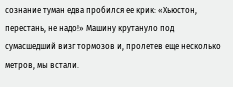сознание туман едва пробился ее крик: «Хьюстон, перестань, не надо!» Машину крутануло под сумасшедший визг тормозов и, пролетев еще несколько метров, мы встали.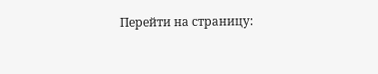Перейти на страницу: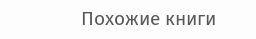Похожие книги